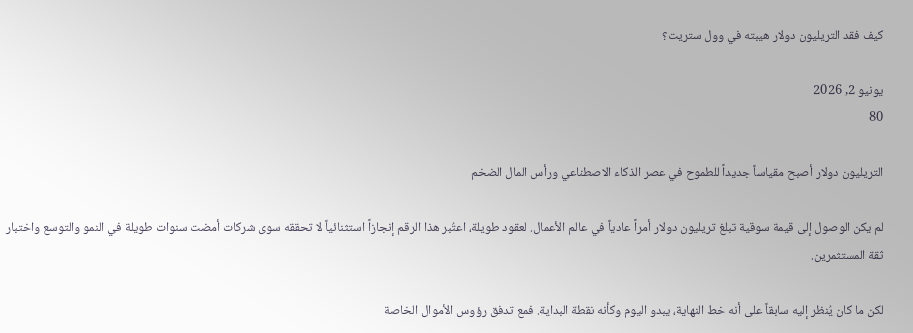كيف فقد التريليون دولار هيبته في وول ستريت؟

يونيو 2, 2026
80

التريليون دولار أصبح مقياساً جديداً للطموح في عصر الذكاء الاصطناعي ورأس المال الضخم

لم يكن الوصول إلى قيمة سوقية تبلغ تريليون دولار أمراً عادياً في عالم الأعمال. لعقود طويلة، اعتُبر هذا الرقم إنجازاً استثنائياً لا تحققه سوى شركات أمضت سنوات طويلة في النمو والتوسع واختبار ثقة المستثمرين.

لكن ما كان يُنظر إليه سابقاً على أنه خط النهاية، يبدو اليوم وكأنه نقطة البداية. فمع تدفق رؤوس الأموال الخاصة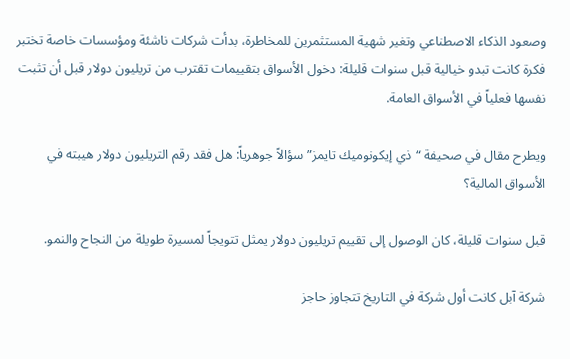وصعود الذكاء الاصطناعي وتغير شهية المستثمرين للمخاطرة، بدأت شركات ناشئة ومؤسسات خاصة تختبر فكرة كانت تبدو خيالية قبل سنوات قليلة: دخول الأسواق بتقييمات تقترب من تريليون دولار قبل أن تثبت نفسها فعلياً في الأسواق العامة.

ويطرح مقال في صحيفة “ذي إيكونوميك تايمز” سؤالاً جوهرياً: هل فقد رقم التريليون دولار هيبته في الأسواق المالية؟

قبل سنوات قليلة، كان الوصول إلى تقييم تريليون دولار يمثل تتويجاً لمسيرة طويلة من النجاح والنمو.

شركة آبل كانت أول شركة في التاريخ تتجاوز حاجز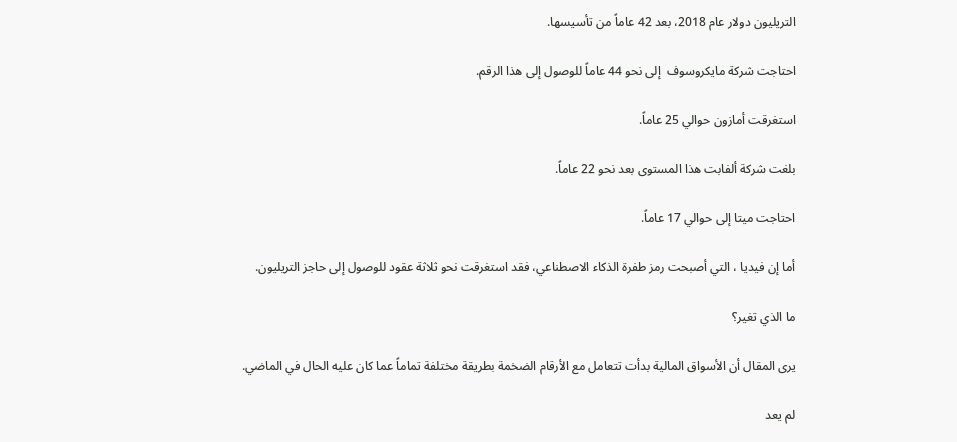التريليون دولار عام 2018، بعد 42 عاماً من تأسيسها.

احتاجت شركة مايكروسوف  إلى نحو 44 عاماً للوصول إلى هذا الرقم.

استغرقت أمازون حوالي 25 عاماً.

بلغت شركة ألفابت هذا المستوى بعد نحو 22 عاماً.

احتاجت ميتا إلى حوالي 17 عاماً.

أما إن فيديا ، التي أصبحت رمز طفرة الذكاء الاصطناعي، فقد استغرقت نحو ثلاثة عقود للوصول إلى حاجز التريليون.

ما الذي تغير؟

يرى المقال أن الأسواق المالية بدأت تتعامل مع الأرقام الضخمة بطريقة مختلفة تماماً عما كان عليه الحال في الماضي.

لم يعد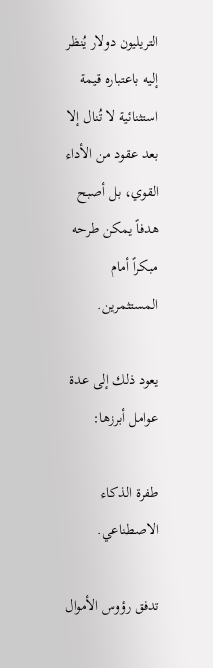التريليون دولار يُنظر إليه باعتباره قيمة استثنائية لا تُنال إلا بعد عقود من الأداء القوي، بل أصبح هدفاً يمكن طرحه مبكراً أمام المستثمرين.

يعود ذلك إلى عدة عوامل أبرزها:

طفرة الذكاء الاصطناعي.

تدفق رؤوس الأموال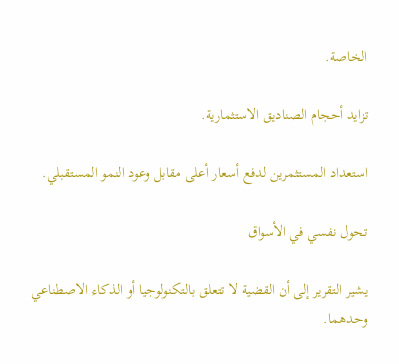الخاصة.

تزايد أحجام الصناديق الاستثمارية.

استعداد المستثمرين لدفع أسعار أعلى مقابل وعود النمو المستقبلي.

تحول نفسي في الأسواق

يشير التقرير إلى أن القضية لا تتعلق بالتكنولوجيا أو الذكاء الاصطناعي وحدهما.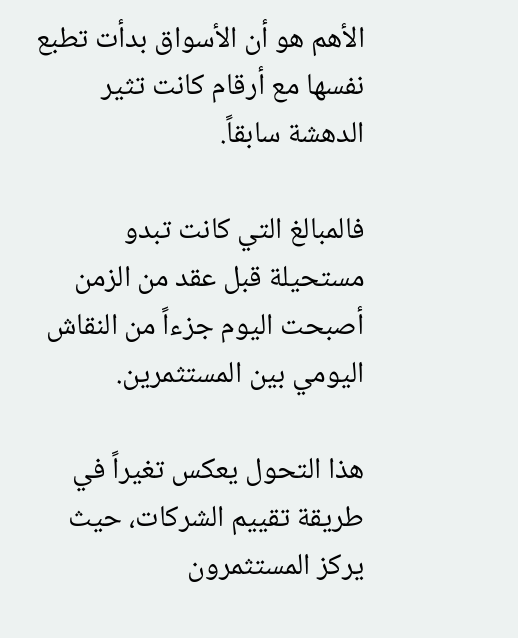الأهم هو أن الأسواق بدأت تطبع نفسها مع أرقام كانت تثير الدهشة سابقاً.

فالمبالغ التي كانت تبدو مستحيلة قبل عقد من الزمن أصبحت اليوم جزءاً من النقاش اليومي بين المستثمرين.

هذا التحول يعكس تغيراً في طريقة تقييم الشركات، حيث يركز المستثمرون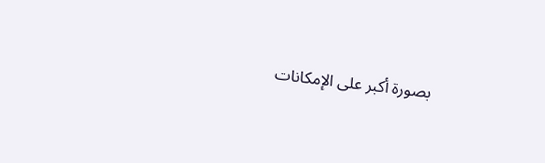بصورة أكبر على الإمكانات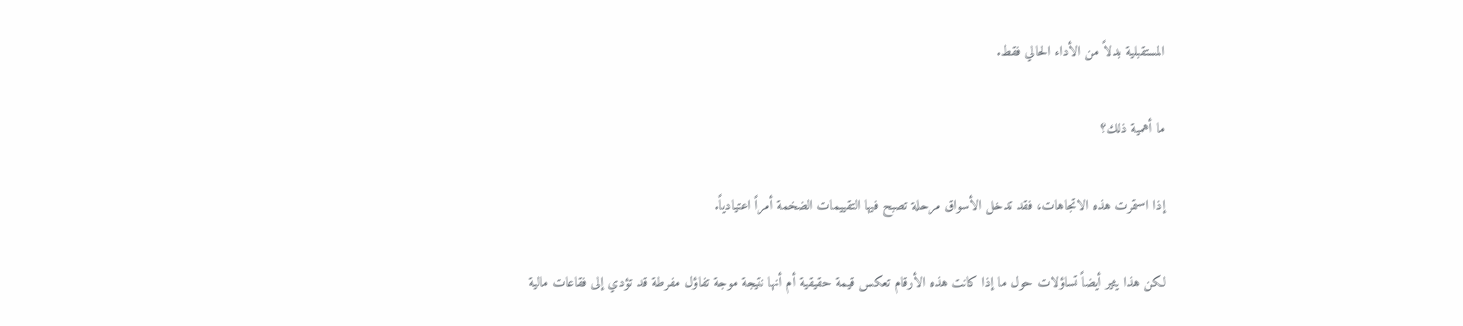المستقبلية بدلاً من الأداء الحالي فقط.

ما أهمية ذلك؟

إذا استمرت هذه الاتجاهات، فقد تدخل الأسواق مرحلة تصبح فيها التقييمات الضخمة أمراً اعتيادياً.

لكن هذا يثير أيضاً تساؤلات حول ما إذا كانت هذه الأرقام تعكس قيمة حقيقية أم أنها نتيجة موجة تفاؤل مفرطة قد تؤدي إلى فقاعات مالية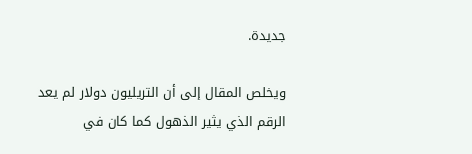جديدة.

ويخلص المقال إلى أن التريليون دولار لم يعد الرقم الذي يثير الذهول كما كان في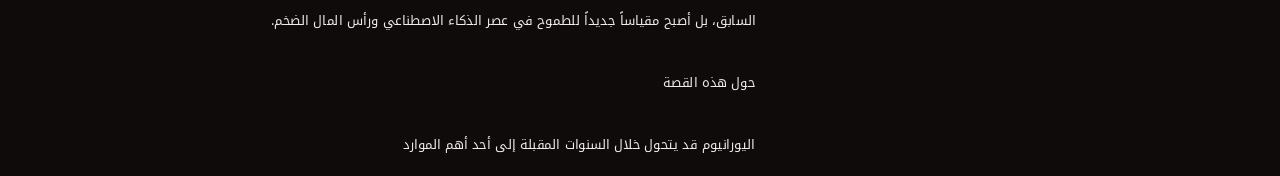السابق، بل أصبح مقياساً جديداً للطموح في عصر الذكاء الاصطناعي ورأس المال الضخم.

حول هذه القصة

اليورانيوم قد يتحول خلال السنوات المقبلة إلى أحد أهم الموارد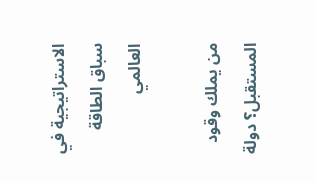الاستراتيجية في سباق الطاقة العالمي

من يملك وقود المستقبل؟ دولة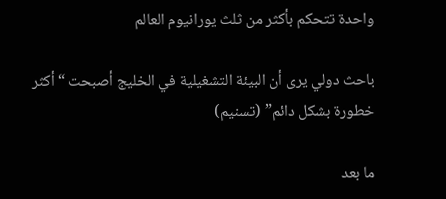واحدة تتحكم بأكثر من ثلث يورانيوم العالم

باحث دولي يرى أن البيئة التشغيلية في الخليج أصبحت “أكثر خطورة بشكل دائم” (تسنيم)

ما بعد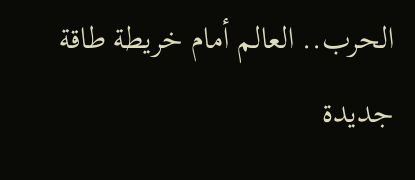الحرب.. العالم أمام خريطة طاقة جديدة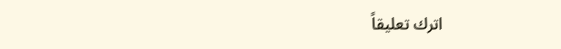اترك تعليقاً